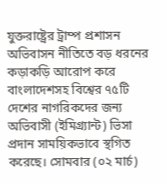যুক্তরাষ্ট্রের ট্রাম্প প্রশাসন অভিবাসন নীতিতে বড় ধরনের কড়াকড়ি আরোপ করে বাংলাদেশসহ বিশ্বের ৭৫টি দেশের নাগরিকদের জন্য অভিবাসী (ইমিগ্র্যান্ট) ভিসা প্রদান সাময়িকভাবে স্থগিত করেছে। সোমবার (০২ মার্চ)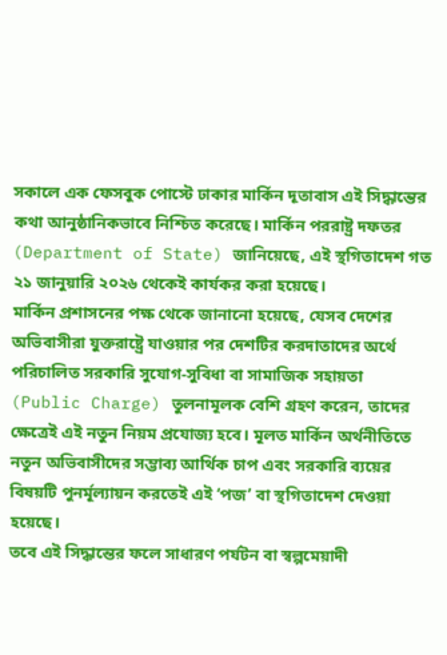সকালে এক ফেসবুক পোস্টে ঢাকার মার্কিন দূতাবাস এই সিদ্ধান্তের কথা আনুষ্ঠানিকভাবে নিশ্চিত করেছে। মার্কিন পররাষ্ট্র দফতর (Department of State) জানিয়েছে, এই স্থগিতাদেশ গত ২১ জানুয়ারি ২০২৬ থেকেই কার্যকর করা হয়েছে।
মার্কিন প্রশাসনের পক্ষ থেকে জানানো হয়েছে, যেসব দেশের অভিবাসীরা যুক্তরাষ্ট্রে যাওয়ার পর দেশটির করদাতাদের অর্থে পরিচালিত সরকারি সুযোগ-সুবিধা বা সামাজিক সহায়তা (Public Charge) তুলনামূলক বেশি গ্রহণ করেন, তাদের ক্ষেত্রেই এই নতুন নিয়ম প্রযোজ্য হবে। মূলত মার্কিন অর্থনীতিতে নতুন অভিবাসীদের সম্ভাব্য আর্থিক চাপ এবং সরকারি ব্যয়ের বিষয়টি পুনর্মূল্যায়ন করতেই এই ‘পজ’ বা স্থগিতাদেশ দেওয়া হয়েছে।
তবে এই সিদ্ধান্তের ফলে সাধারণ পর্যটন বা স্বল্পমেয়াদী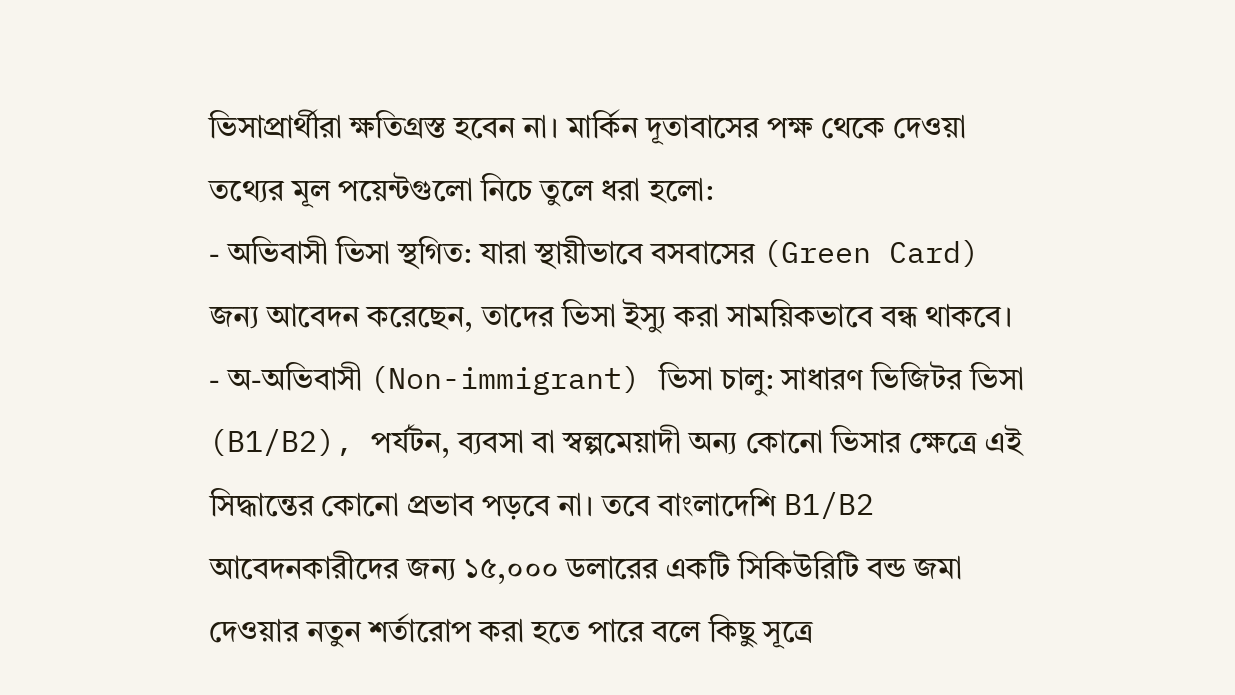ভিসাপ্রার্থীরা ক্ষতিগ্রস্ত হবেন না। মার্কিন দূতাবাসের পক্ষ থেকে দেওয়া তথ্যের মূল পয়েন্টগুলো নিচে তুলে ধরা হলো:
- অভিবাসী ভিসা স্থগিত: যারা স্থায়ীভাবে বসবাসের (Green Card) জন্য আবেদন করেছেন, তাদের ভিসা ইস্যু করা সাময়িকভাবে বন্ধ থাকবে।
- অ-অভিবাসী (Non-immigrant) ভিসা চালু: সাধারণ ভিজিটর ভিসা (B1/B2), পর্যটন, ব্যবসা বা স্বল্পমেয়াদী অন্য কোনো ভিসার ক্ষেত্রে এই সিদ্ধান্তের কোনো প্রভাব পড়বে না। তবে বাংলাদেশি B1/B2 আবেদনকারীদের জন্য ১৫,০০০ ডলারের একটি সিকিউরিটি বন্ড জমা দেওয়ার নতুন শর্তারোপ করা হতে পারে বলে কিছু সূত্রে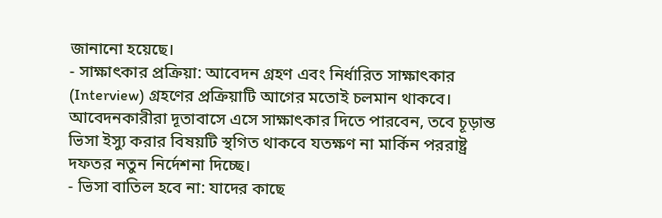জানানো হয়েছে।
- সাক্ষাৎকার প্রক্রিয়া: আবেদন গ্রহণ এবং নির্ধারিত সাক্ষাৎকার (Interview) গ্রহণের প্রক্রিয়াটি আগের মতোই চলমান থাকবে। আবেদনকারীরা দূতাবাসে এসে সাক্ষাৎকার দিতে পারবেন, তবে চূড়ান্ত ভিসা ইস্যু করার বিষয়টি স্থগিত থাকবে যতক্ষণ না মার্কিন পররাষ্ট্র দফতর নতুন নির্দেশনা দিচ্ছে।
- ভিসা বাতিল হবে না: যাদের কাছে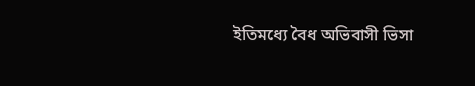ইতিমধ্যে বৈধ অভিবাসী ভিসা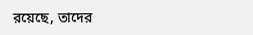রয়েছে, তাদের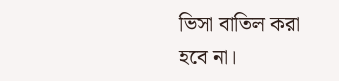ভিসা বাতিল করা হবে না।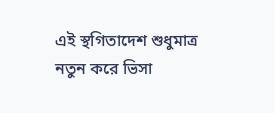এই স্থগিতাদেশ শুধুমাত্র নতুন করে ভিসা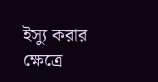ইস্যু করার ক্ষেত্রে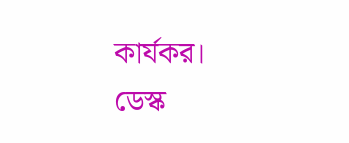কার্যকর।
ডেস্ক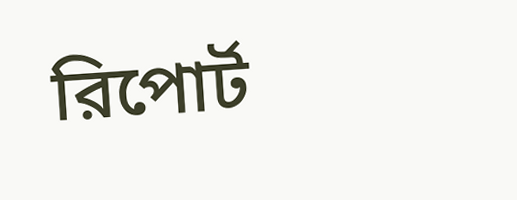রিপোর্ট